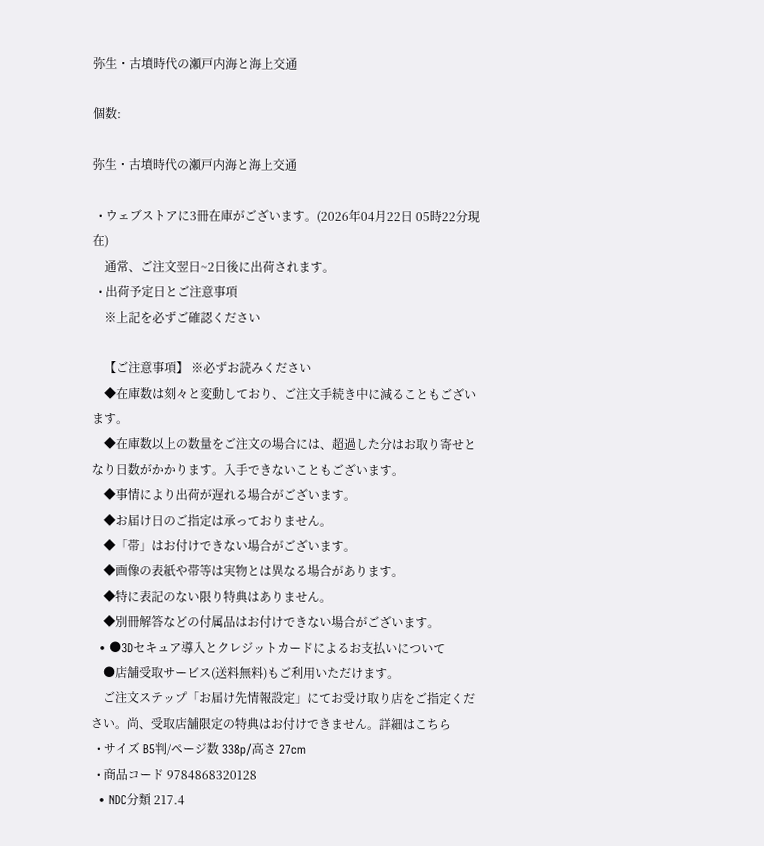弥生・古墳時代の瀬戸内海と海上交通

個数:

弥生・古墳時代の瀬戸内海と海上交通

  • ウェブストアに3冊在庫がございます。(2026年04月22日 05時22分現在)
    通常、ご注文翌日~2日後に出荷されます。
  • 出荷予定日とご注意事項
    ※上記を必ずご確認ください

    【ご注意事項】 ※必ずお読みください
    ◆在庫数は刻々と変動しており、ご注文手続き中に減ることもございます。
    ◆在庫数以上の数量をご注文の場合には、超過した分はお取り寄せとなり日数がかかります。入手できないこともございます。
    ◆事情により出荷が遅れる場合がございます。
    ◆お届け日のご指定は承っておりません。
    ◆「帯」はお付けできない場合がございます。
    ◆画像の表紙や帯等は実物とは異なる場合があります。
    ◆特に表記のない限り特典はありません。
    ◆別冊解答などの付属品はお付けできない場合がございます。
  • ●3Dセキュア導入とクレジットカードによるお支払いについて
    ●店舗受取サービス(送料無料)もご利用いただけます。
    ご注文ステップ「お届け先情報設定」にてお受け取り店をご指定ください。尚、受取店舗限定の特典はお付けできません。詳細はこちら
  • サイズ B5判/ページ数 338p/高さ 27cm
  • 商品コード 9784868320128
  • NDC分類 217.4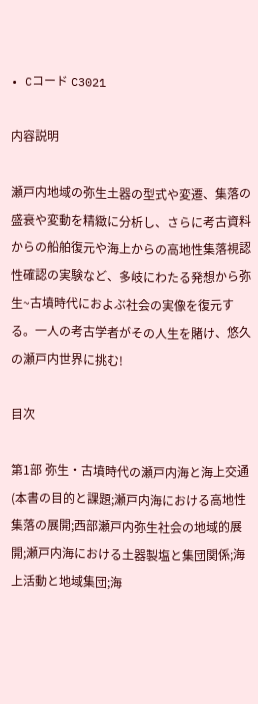• Cコード C3021

内容説明

瀬戸内地域の弥生土器の型式や変遷、集落の盛衰や変動を精緻に分析し、さらに考古資料からの船舶復元や海上からの高地性集落視認性確認の実験など、多岐にわたる発想から弥生~古墳時代におよぶ社会の実像を復元する。一人の考古学者がその人生を賭け、悠久の瀬戸内世界に挑む!

目次

第1部 弥生・古墳時代の瀬戸内海と海上交通(本書の目的と課題;瀬戸内海における高地性集落の展開;西部瀬戸内弥生社会の地域的展開;瀬戸内海における土器製塩と集団関係;海上活動と地域集団;海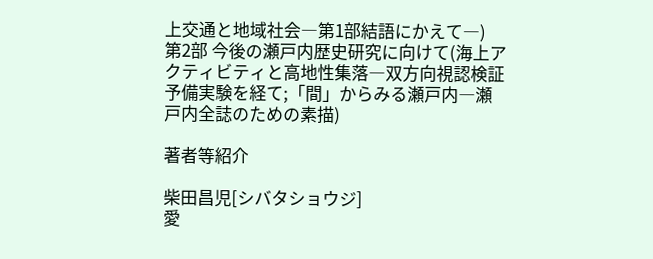上交通と地域社会―第1部結語にかえて―)
第2部 今後の瀬戸内歴史研究に向けて(海上アクティビティと高地性集落―双方向視認検証予備実験を経て;「間」からみる瀬戸内―瀬戸内全誌のための素描)

著者等紹介

柴田昌児[シバタショウジ]
愛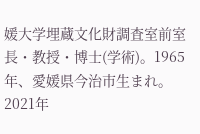媛大学埋蔵文化財調査室前室長・教授・博士(学術)。1965年、愛媛県今治市生まれ。2021年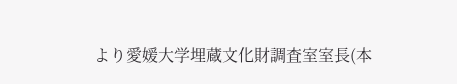より愛媛大学埋蔵文化財調査室室長(本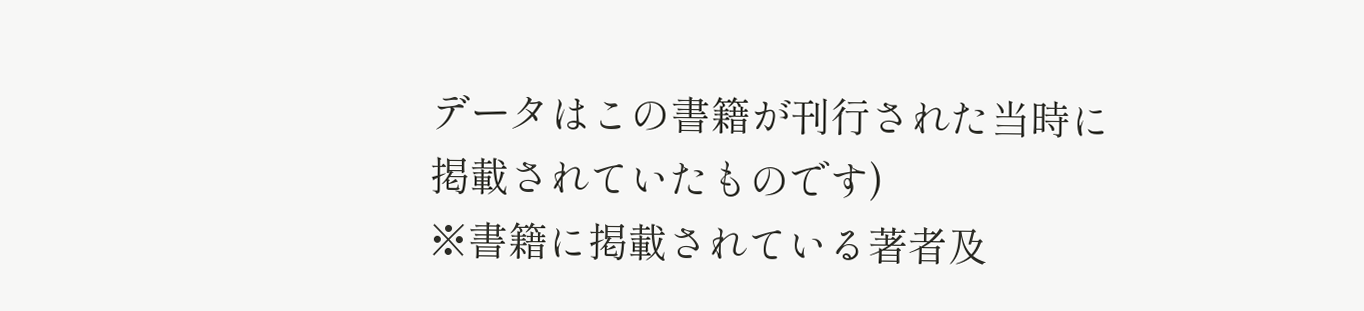データはこの書籍が刊行された当時に掲載されていたものです)
※書籍に掲載されている著者及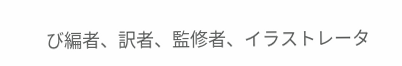び編者、訳者、監修者、イラストレータ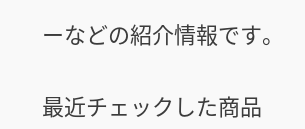ーなどの紹介情報です。

最近チェックした商品